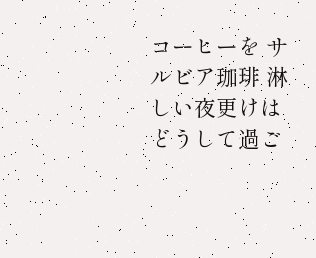コーヒーを サルビア珈琲 淋しい夜更けは どうして過ご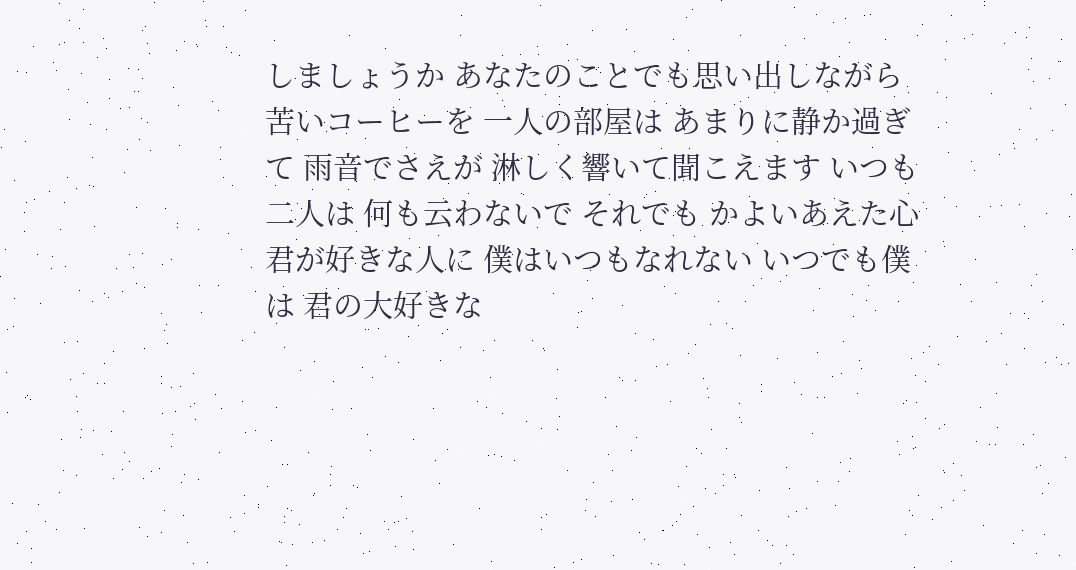しましょうか あなたのことでも思い出しながら 苦いコーヒーを 一人の部屋は あまりに静か過ぎて 雨音でさえが 淋しく響いて聞こえます いつも二人は 何も云わないで それでも かよいあえた心 君が好きな人に 僕はいつもなれない いつでも僕は 君の大好きな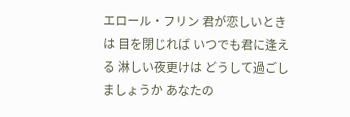エロール・フリン 君が恋しいときは 目を閉じれば いつでも君に逢える 淋しい夜更けは どうして過ごしましょうか あなたの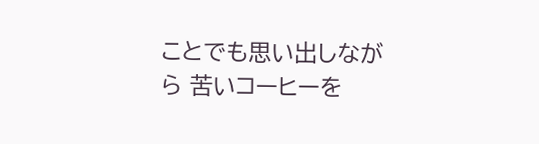ことでも思い出しながら 苦いコーヒーを